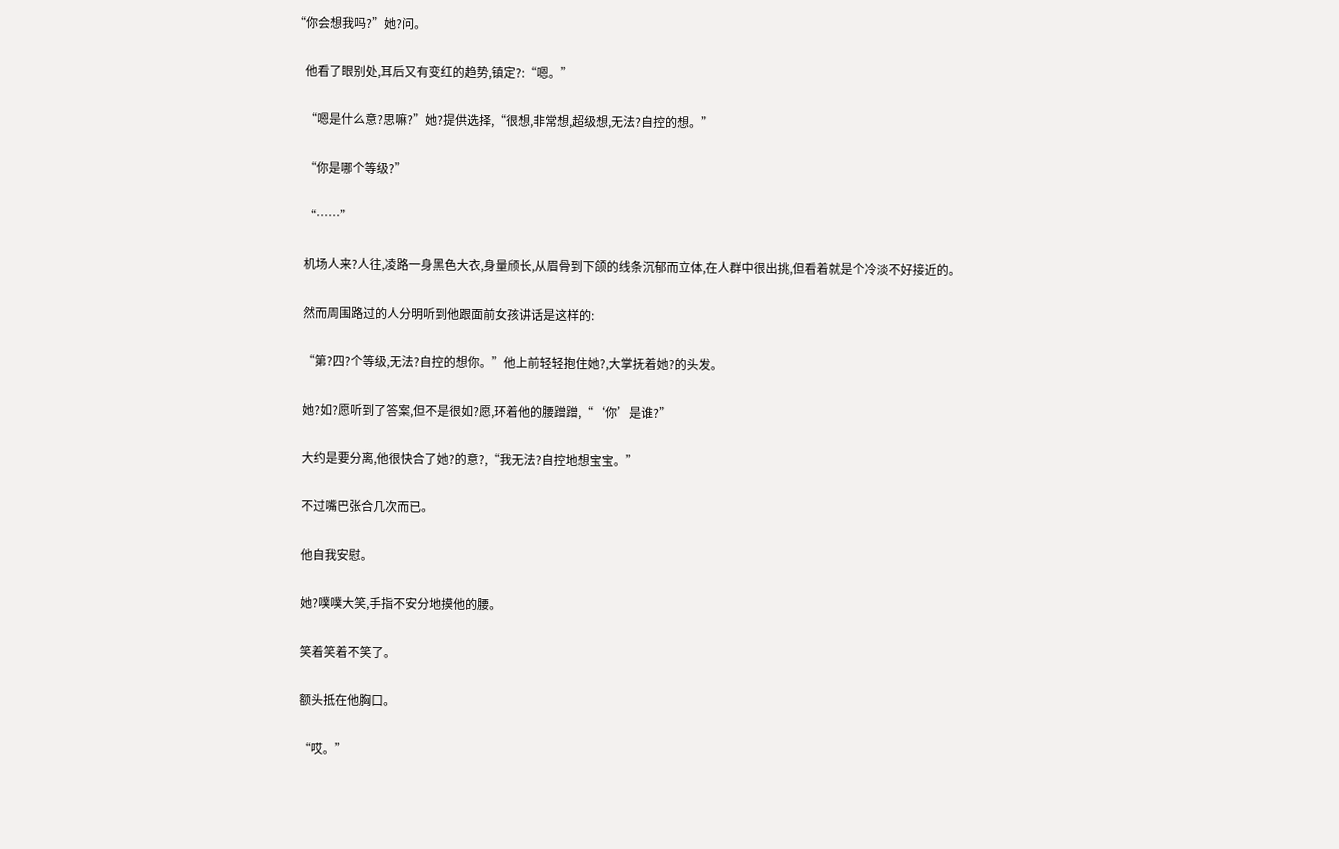“你会想我吗?”她?问。

    他看了眼别处,耳后又有变红的趋势,镇定?:“嗯。”

    “嗯是什么意?思嘛?”她?提供选择,“很想,非常想,超级想,无法?自控的想。”

    “你是哪个等级?”

    “……”

    机场人来?人往,凌路一身黑色大衣,身量颀长,从眉骨到下颌的线条沉郁而立体,在人群中很出挑,但看着就是个冷淡不好接近的。

    然而周围路过的人分明听到他跟面前女孩讲话是这样的:

    “第?四?个等级,无法?自控的想你。”他上前轻轻抱住她?,大掌抚着她?的头发。

    她?如?愿听到了答案,但不是很如?愿,环着他的腰蹭蹭,“‘你’是谁?”

    大约是要分离,他很快合了她?的意?,“我无法?自控地想宝宝。”

    不过嘴巴张合几次而已。

    他自我安慰。

    她?噗噗大笑,手指不安分地摸他的腰。

    笑着笑着不笑了。

    额头抵在他胸口。

    “哎。”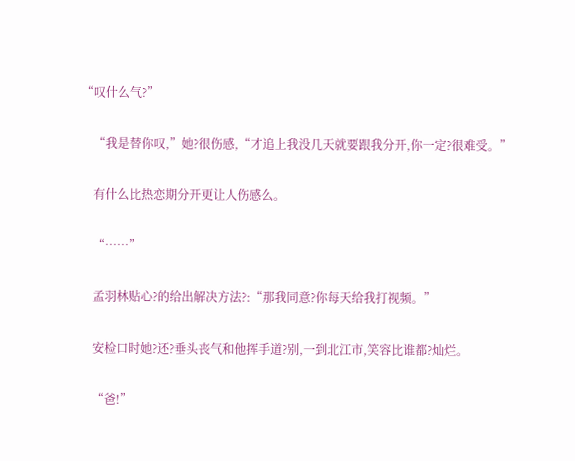“叹什么气?”

    “我是替你叹,”她?很伤感,“才追上我没几天就要跟我分开,你一定?很难受。”

    有什么比热恋期分开更让人伤感么。

    “……”

    孟羽林贴心?的给出解决方法?:“那我同意?你每天给我打视频。”

    安检口时她?还?垂头丧气和他挥手道?别,一到北江市,笑容比谁都?灿烂。

    “爸!”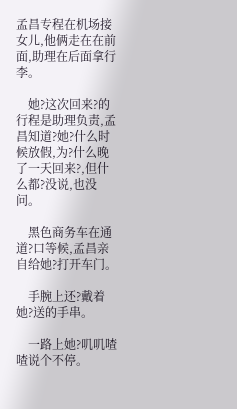孟昌专程在机场接女儿,他俩走在在前面,助理在后面拿行李。

    她?这次回来?的行程是助理负责,孟昌知道?她?什么时候放假,为?什么晚了一天回来?,但什么都?没说,也没问。

    黑色商务车在通道?口等候,孟昌亲自给她?打开车门。

    手腕上还?戴着她?送的手串。

    一路上她?叽叽喳喳说个不停。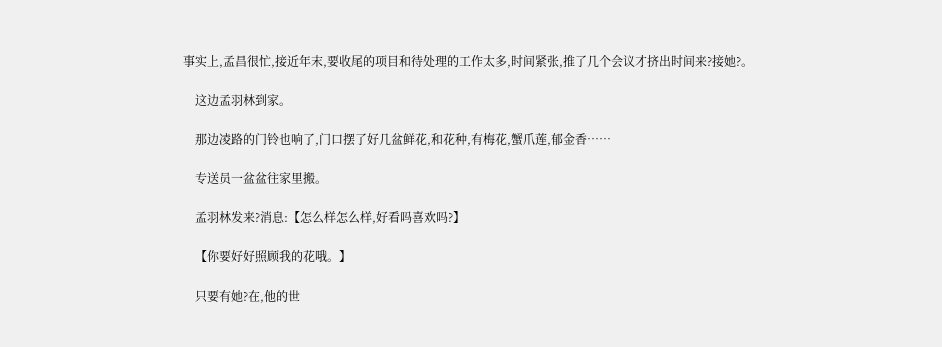事实上,孟昌很忙,接近年末,要收尾的项目和待处理的工作太多,时间紧张,推了几个会议才挤出时间来?接她?。

    这边孟羽林到家。

    那边凌路的门铃也响了,门口摆了好几盆鲜花,和花种,有梅花,蟹爪莲,郁金香……

    专送员一盆盆往家里搬。

    孟羽林发来?消息:【怎么样怎么样,好看吗喜欢吗?】

    【你要好好照顾我的花哦。】

    只要有她?在,他的世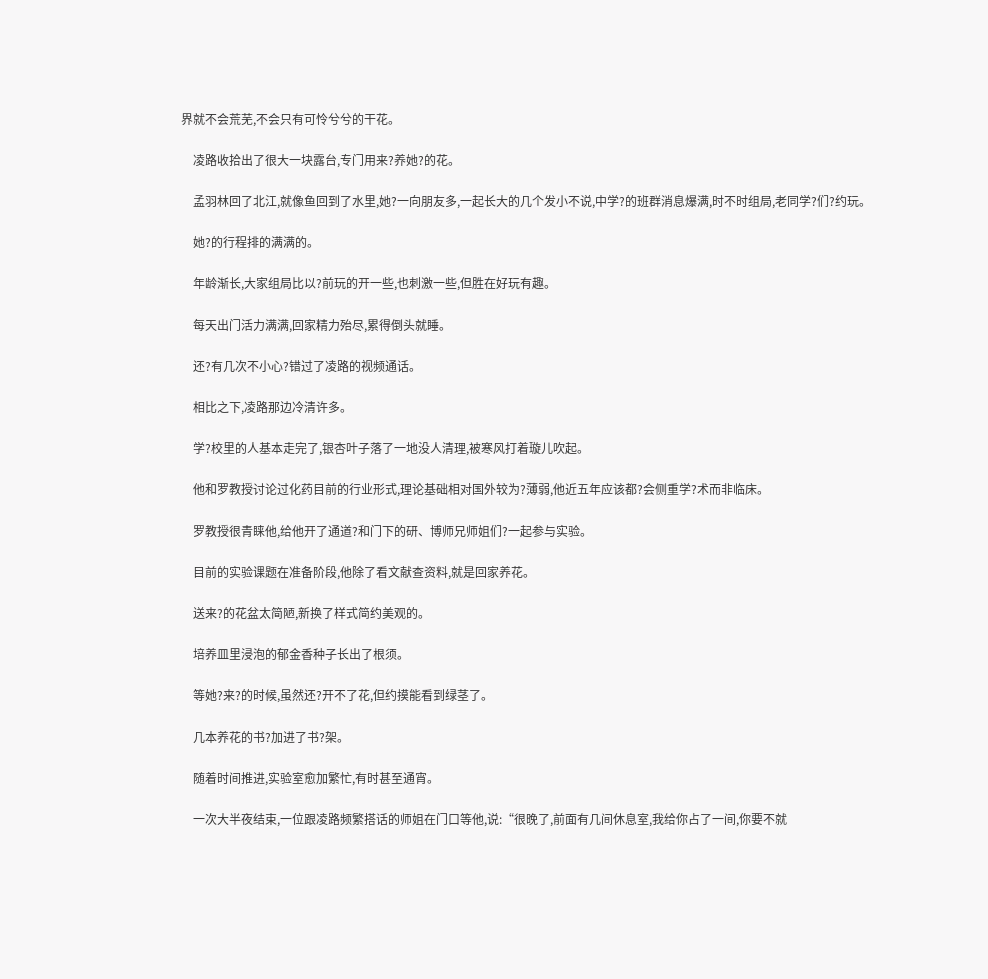界就不会荒芜,不会只有可怜兮兮的干花。

    凌路收拾出了很大一块露台,专门用来?养她?的花。

    孟羽林回了北江,就像鱼回到了水里,她?一向朋友多,一起长大的几个发小不说,中学?的班群消息爆满,时不时组局,老同学?们?约玩。

    她?的行程排的满满的。

    年龄渐长,大家组局比以?前玩的开一些,也刺激一些,但胜在好玩有趣。

    每天出门活力满满,回家精力殆尽,累得倒头就睡。

    还?有几次不小心?错过了凌路的视频通话。

    相比之下,凌路那边冷清许多。

    学?校里的人基本走完了,银杏叶子落了一地没人清理,被寒风打着璇儿吹起。

    他和罗教授讨论过化药目前的行业形式,理论基础相对国外较为?薄弱,他近五年应该都?会侧重学?术而非临床。

    罗教授很青睐他,给他开了通道?和门下的研、博师兄师姐们?一起参与实验。

    目前的实验课题在准备阶段,他除了看文献查资料,就是回家养花。

    送来?的花盆太简陋,新换了样式简约美观的。

    培养皿里浸泡的郁金香种子长出了根须。

    等她?来?的时候,虽然还?开不了花,但约摸能看到绿茎了。

    几本养花的书?加进了书?架。

    随着时间推进,实验室愈加繁忙,有时甚至通宵。

    一次大半夜结束,一位跟凌路频繁搭话的师姐在门口等他,说:“很晚了,前面有几间休息室,我给你占了一间,你要不就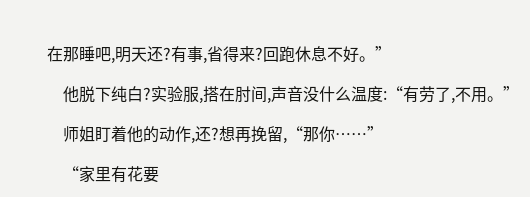在那睡吧,明天还?有事,省得来?回跑休息不好。”

    他脱下纯白?实验服,搭在肘间,声音没什么温度:“有劳了,不用。”

    师姐盯着他的动作,还?想再挽留,“那你……”

    “家里有花要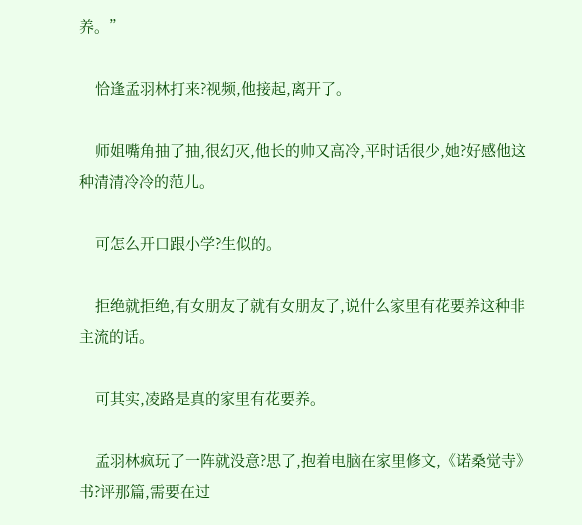养。”

    恰逢孟羽林打来?视频,他接起,离开了。

    师姐嘴角抽了抽,很幻灭,他长的帅又高冷,平时话很少,她?好感他这种清清冷冷的范儿。

    可怎么开口跟小学?生似的。

    拒绝就拒绝,有女朋友了就有女朋友了,说什么家里有花要养这种非主流的话。

    可其实,凌路是真的家里有花要养。

    孟羽林疯玩了一阵就没意?思了,抱着电脑在家里修文,《诺桑觉寺》书?评那篇,需要在过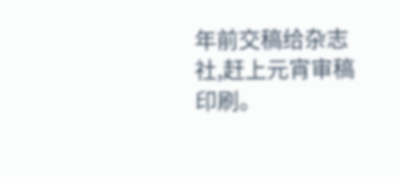年前交稿给杂志社,赶上元宵审稿印刷。